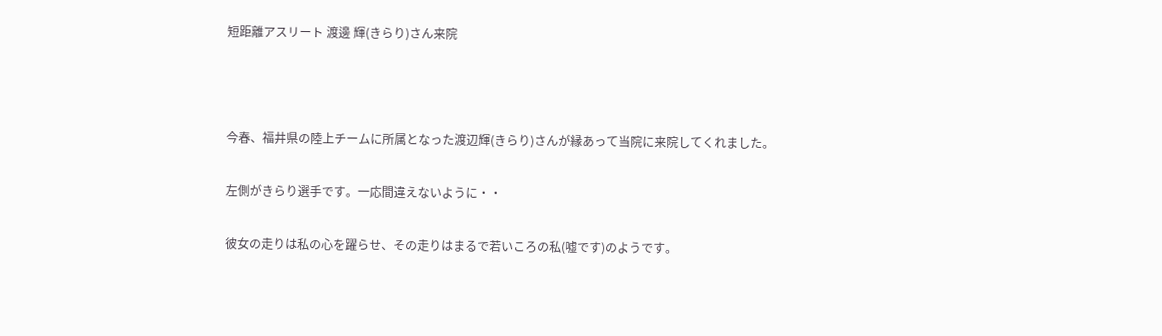短距離アスリート 渡邊 輝(きらり)さん来院



今春、福井県の陸上チームに所属となった渡辺輝(きらり)さんが縁あって当院に来院してくれました。

左側がきらり選手です。一応間違えないように・・

彼女の走りは私の心を躍らせ、その走りはまるで若いころの私(嘘です)のようです。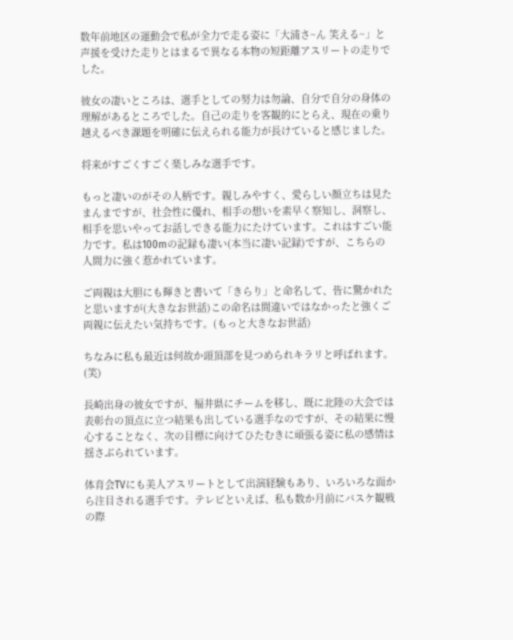数年前地区の運動会で私が全力で走る姿に「大浦さ~ん 笑える~」と声援を受けた走りとはまるで異なる本物の短距離アスリートの走りでした。

彼女の凄いところは、選手としての努力は勿論、自分で自分の身体の理解があるところでした。自己の走りを客観的にとらえ、現在の乗り越えるべき課題を明確に伝えられる能力が長けていると感じました。

将来がすごくすごく楽しみな選手です。

もっと凄いのがその人柄です。親しみやすく、愛らしい顔立ちは見たまんまですが、社会性に優れ、相手の想いを素早く察知し、洞察し、相手を思いやってお話しできる能力にたけています。これはすごい能力です。私は100mの記録も凄い(本当に凄い記録)ですが、こちらの人間力に強く惹かれています。

ご両親は大胆にも輝きと書いて「きらり」と命名して、皆に驚かれたと思いますが(大きなお世話)この命名は間違いではなかったと強くご両親に伝えたい気持ちです。(もっと大きなお世話)

ちなみに私も最近は何故か頭頂部を見つめられキラリと呼ばれます。(笑)

長崎出身の彼女ですが、福井県にチームを移し、既に北陸の大会では表彰台の頂点に立つ結果も出している選手なのですが、その結果に慢心することなく、次の目標に向けてひたむきに頑張る姿に私の感情は揺さぶられています。

体育会TVにも美人アスリートとして出演経験もあり、いろいろな面から注目される選手です。テレビといえば、私も数か月前にバスケ観戦の際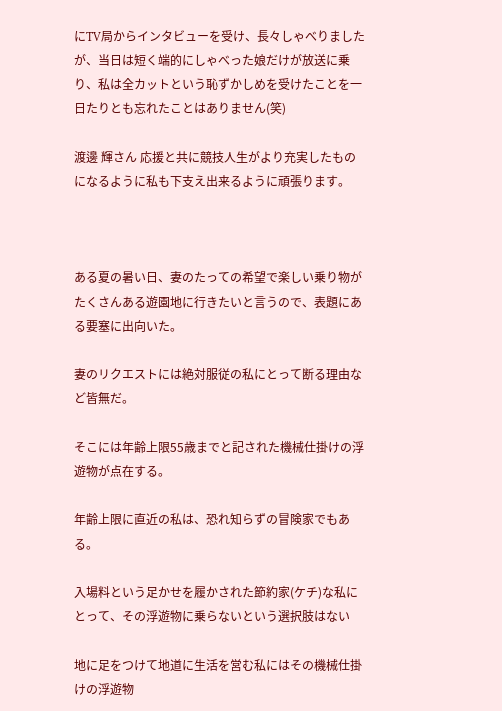にTV局からインタビューを受け、長々しゃべりましたが、当日は短く端的にしゃべった娘だけが放送に乗り、私は全カットという恥ずかしめを受けたことを一日たりとも忘れたことはありません(笑)

渡邊 輝さん 応援と共に競技人生がより充実したものになるように私も下支え出来るように頑張ります。



ある夏の暑い日、妻のたっての希望で楽しい乗り物がたくさんある遊園地に行きたいと言うので、表題にある要塞に出向いた。

妻のリクエストには絶対服従の私にとって断る理由など皆無だ。

そこには年齢上限55歳までと記された機械仕掛けの浮遊物が点在する。

年齢上限に直近の私は、恐れ知らずの冒険家でもある。

入場料という足かせを履かされた節約家(ケチ)な私にとって、その浮遊物に乗らないという選択肢はない

地に足をつけて地道に生活を営む私にはその機械仕掛けの浮遊物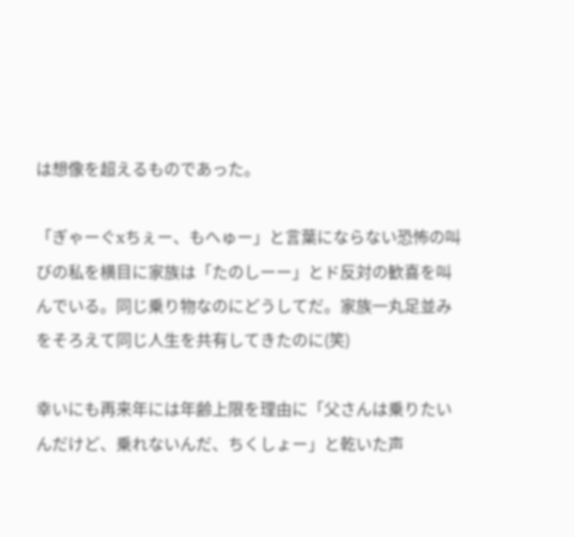は想像を超えるものであった。

「ぎゃーぐxちぇー、もへゅー」と言葉にならない恐怖の叫びの私を横目に家族は「たのしーー」とド反対の歓喜を叫んでいる。同じ乗り物なのにどうしてだ。家族一丸足並みをそろえて同じ人生を共有してきたのに(笑)

幸いにも再来年には年齢上限を理由に「父さんは乗りたいんだけど、乗れないんだ、ちくしょー」と乾いた声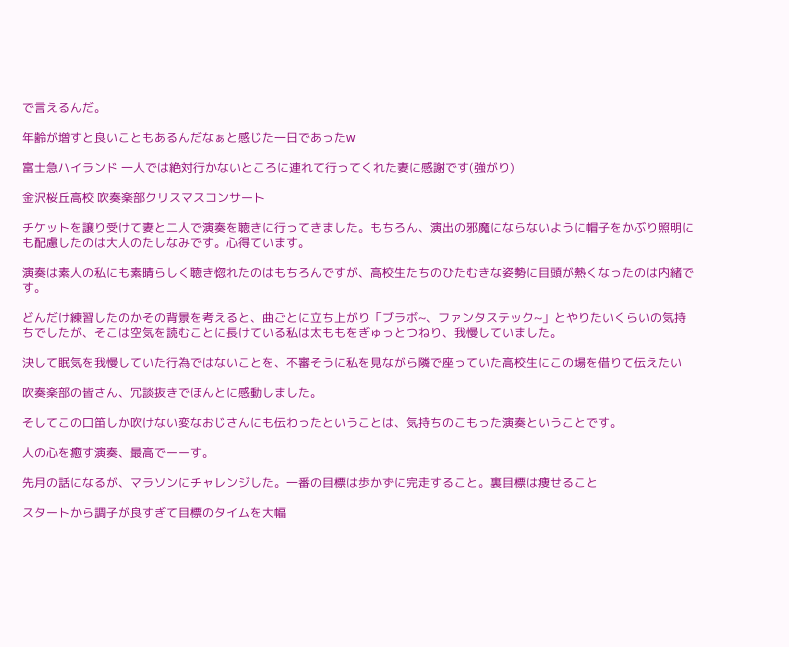で言えるんだ。

年齢が増すと良いこともあるんだなぁと感じた一日であったw

富士急ハイランド 一人では絶対行かないところに連れて行ってくれた妻に感謝です(強がり)

金沢桜丘高校 吹奏楽部クリスマスコンサート

チケットを譲り受けて妻と二人で演奏を聴きに行ってきました。もちろん、演出の邪魔にならないように帽子をかぶり照明にも配慮したのは大人のたしなみです。心得ています。

演奏は素人の私にも素晴らしく聴き惚れたのはもちろんですが、高校生たちのひたむきな姿勢に目頭が熱くなったのは内緒です。

どんだけ練習したのかその背景を考えると、曲ごとに立ち上がり「ブラボ~、ファンタステック~」とやりたいくらいの気持ちでしたが、そこは空気を読むことに長けている私は太ももをぎゅっとつねり、我慢していました。

決して眠気を我慢していた行為ではないことを、不審そうに私を見ながら隣で座っていた高校生にこの場を借りて伝えたい

吹奏楽部の皆さん、冗談抜きでほんとに感動しました。

そしてこの口笛しか吹けない変なおじさんにも伝わったということは、気持ちのこもった演奏ということです。

人の心を癒す演奏、最高でーーす。

先月の話になるが、マラソンにチャレンジした。一番の目標は歩かずに完走すること。裏目標は痩せること

スタートから調子が良すぎて目標のタイムを大幅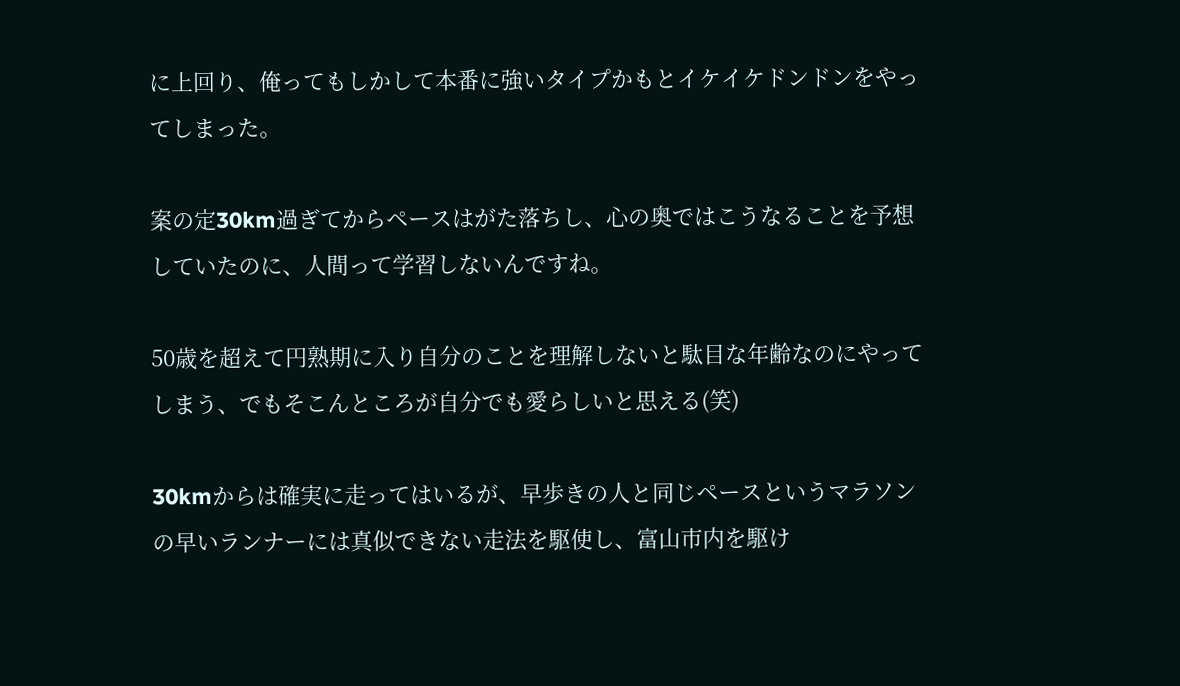に上回り、俺ってもしかして本番に強いタイプかもとイケイケドンドンをやってしまった。

案の定30km過ぎてからペースはがた落ちし、心の奥ではこうなることを予想していたのに、人間って学習しないんですね。

50歳を超えて円熟期に入り自分のことを理解しないと駄目な年齢なのにやってしまう、でもそこんところが自分でも愛らしいと思える(笑)

30kmからは確実に走ってはいるが、早歩きの人と同じペースというマラソンの早いランナーには真似できない走法を駆使し、富山市内を駆け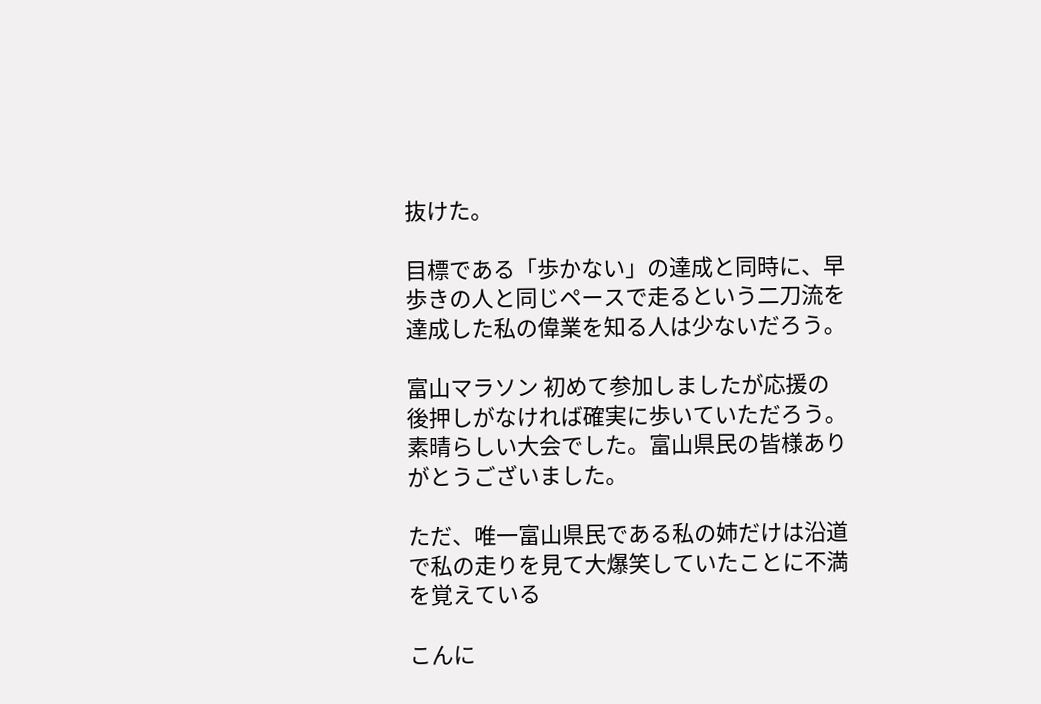抜けた。

目標である「歩かない」の達成と同時に、早歩きの人と同じペースで走るという二刀流を達成した私の偉業を知る人は少ないだろう。

富山マラソン 初めて参加しましたが応援の後押しがなければ確実に歩いていただろう。素晴らしい大会でした。富山県民の皆様ありがとうございました。

ただ、唯一富山県民である私の姉だけは沿道で私の走りを見て大爆笑していたことに不満を覚えている

こんに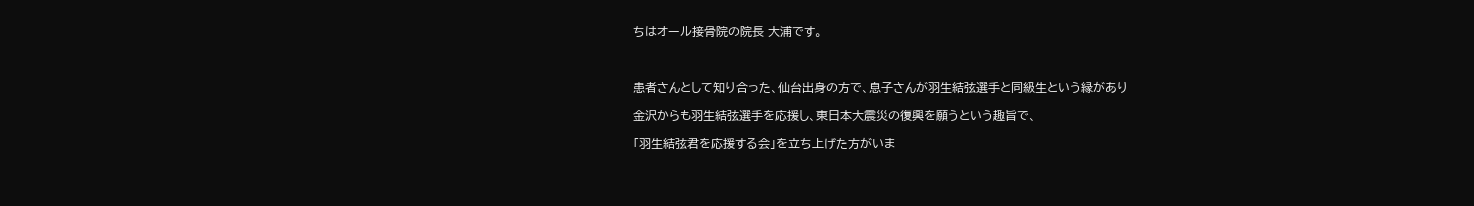ちはオール接骨院の院長 大浦です。



患者さんとして知り合った、仙台出身の方で、息子さんが羽生結弦選手と同級生という縁があり

金沢からも羽生結弦選手を応援し、東日本大震災の復興を願うという趣旨で、

「羽生結弦君を応援する会」を立ち上げた方がいま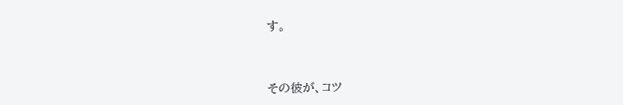す。



その彼が、コツ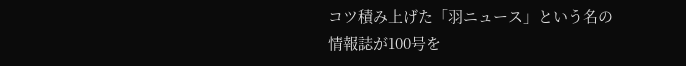コツ積み上げた「羽ニュース」という名の情報誌が100号を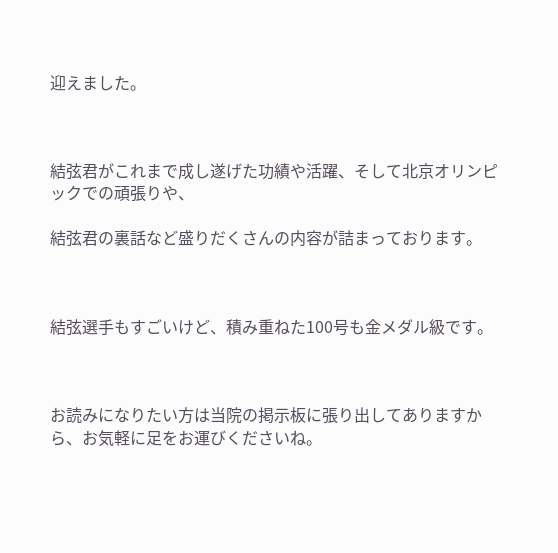迎えました。



結弦君がこれまで成し遂げた功績や活躍、そして北京オリンピックでの頑張りや、

結弦君の裏話など盛りだくさんの内容が詰まっております。



結弦選手もすごいけど、積み重ねた100号も金メダル級です。



お読みになりたい方は当院の掲示板に張り出してありますから、お気軽に足をお運びくださいね。